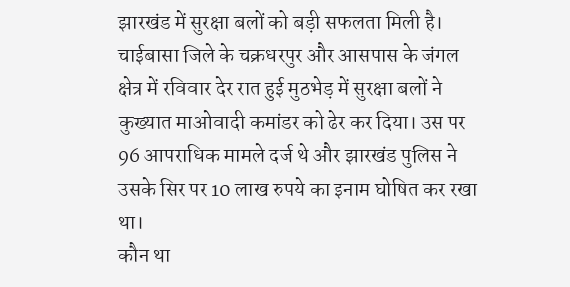झारखंड में सुरक्षा बलों को बड़ी सफलता मिली है। चाईबासा जिले के चक्रधरपुर और आसपास के जंगल क्षेत्र में रविवार देर रात हुई मुठभेड़ में सुरक्षा बलों ने कुख्यात माओवादी कमांडर को ढेर कर दिया। उस पर 96 आपराधिक मामले दर्ज थे और झारखंड पुलिस ने उसके सिर पर 10 लाख रुपये का इनाम घोषित कर रखा था।
कौन था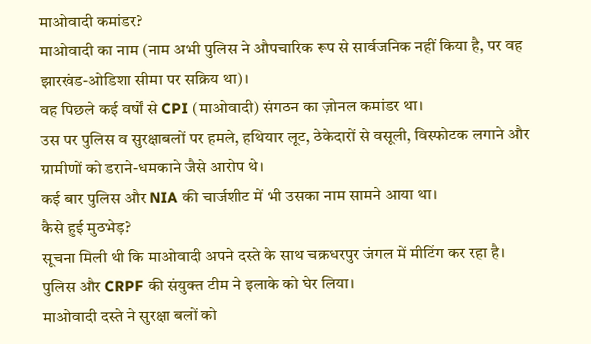माओवादी कमांडर?
माओवादी का नाम (नाम अभी पुलिस ने औपचारिक रूप से सार्वजनिक नहीं किया है, पर वह झारखंड-ओडिशा सीमा पर सक्रिय था)।
वह पिछले कई वर्षों से CPI (माओवादी) संगठन का ज़ोनल कमांडर था।
उस पर पुलिस व सुरक्षाबलों पर हमले, हथियार लूट, ठेकेदारों से वसूली, विस्फोटक लगाने और ग्रामीणों को डराने-धमकाने जैसे आरोप थे।
कई बार पुलिस और NIA की चार्जशीट में भी उसका नाम सामने आया था।
कैसे हुई मुठभेड़?
सूचना मिली थी कि माओवादी अपने दस्ते के साथ चक्रधरपुर जंगल में मीटिंग कर रहा है।
पुलिस और CRPF की संयुक्त टीम ने इलाके को घेर लिया।
माओवादी दस्ते ने सुरक्षा बलों को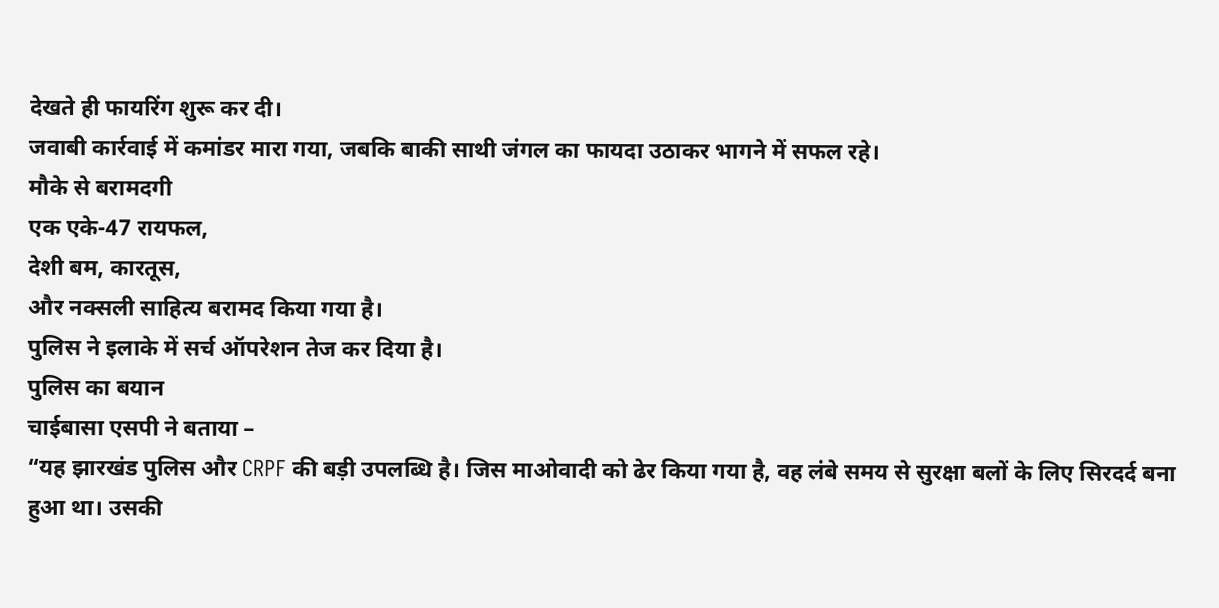देखते ही फायरिंग शुरू कर दी।
जवाबी कार्रवाई में कमांडर मारा गया, जबकि बाकी साथी जंगल का फायदा उठाकर भागने में सफल रहे।
मौके से बरामदगी
एक एके-47 रायफल,
देशी बम, कारतूस,
और नक्सली साहित्य बरामद किया गया है।
पुलिस ने इलाके में सर्च ऑपरेशन तेज कर दिया है।
पुलिस का बयान
चाईबासा एसपी ने बताया –
“यह झारखंड पुलिस और CRPF की बड़ी उपलब्धि है। जिस माओवादी को ढेर किया गया है, वह लंबे समय से सुरक्षा बलों के लिए सिरदर्द बना हुआ था। उसकी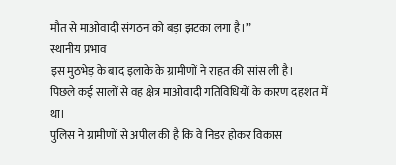मौत से माओवादी संगठन को बड़ा झटका लगा है।”
स्थानीय प्रभाव
इस मुठभेड़ के बाद इलाके के ग्रामीणों ने राहत की सांस ली है।
पिछले कई सालों से वह क्षेत्र माओवादी गतिविधियों के कारण दहशत में था।
पुलिस ने ग्रामीणों से अपील की है कि वे निडर होकर विकास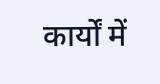कार्यों में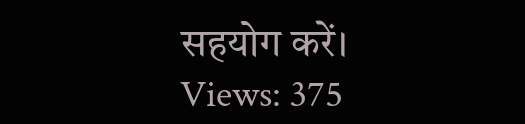सहयोग करें।
Views: 375